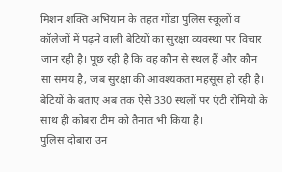मिशन शक्ति अभियान के तहत गोंडा पुलिस स्कूलों व कॉलेजों में पढ़ने वाली बेटियों का सुरक्षा व्यवस्था पर विचार जान रही है। पूछ रही है कि वह कौन से स्थल हैं और कौन सा समय है, जब सुरक्षा की आवश्यकता महसूस हो रही है। बेटियों के बताए अब तक ऐसे 330 स्थलों पर एंटी रोमियो के साथ ही कोबरा टीम को तैनात भी किया है।
पुलिस दोबारा उन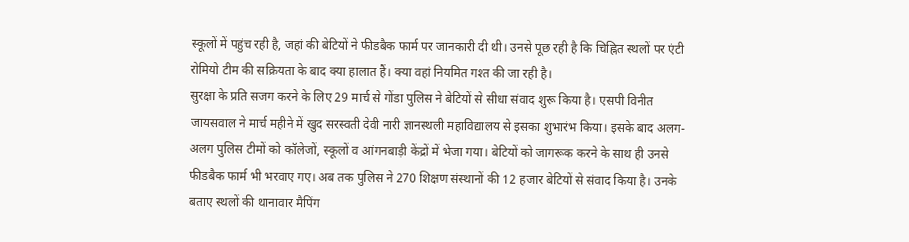स्कूलों में पहुंच रही है, जहां की बेटियों ने फीडबैक फार्म पर जानकारी दी थी। उनसे पूछ रही है कि चिह्नित स्थलों पर एंटी रोमियो टीम की सक्रियता के बाद क्या हालात हैं। क्या वहां नियमित गश्त की जा रही है।
सुरक्षा के प्रति सजग करने के लिए 29 मार्च से गोंडा पुलिस ने बेटियों से सीधा संवाद शुरू किया है। एसपी विनीत जायसवाल ने मार्च महीने में खुद सरस्वती देवी नारी ज्ञानस्थली महाविद्यालय से इसका शुभारंभ किया। इसके बाद अलग-अलग पुलिस टीमों को कॉलेजों, स्कूलों व आंगनबाड़ी केंद्रों में भेजा गया। बेटियों को जागरूक करने के साथ ही उनसे फीडबैक फार्म भी भरवाए गए। अब तक पुलिस ने 270 शिक्षण संस्थानों की 12 हजार बेटियों से संवाद किया है। उनके बताए स्थलों की थानावार मैपिंग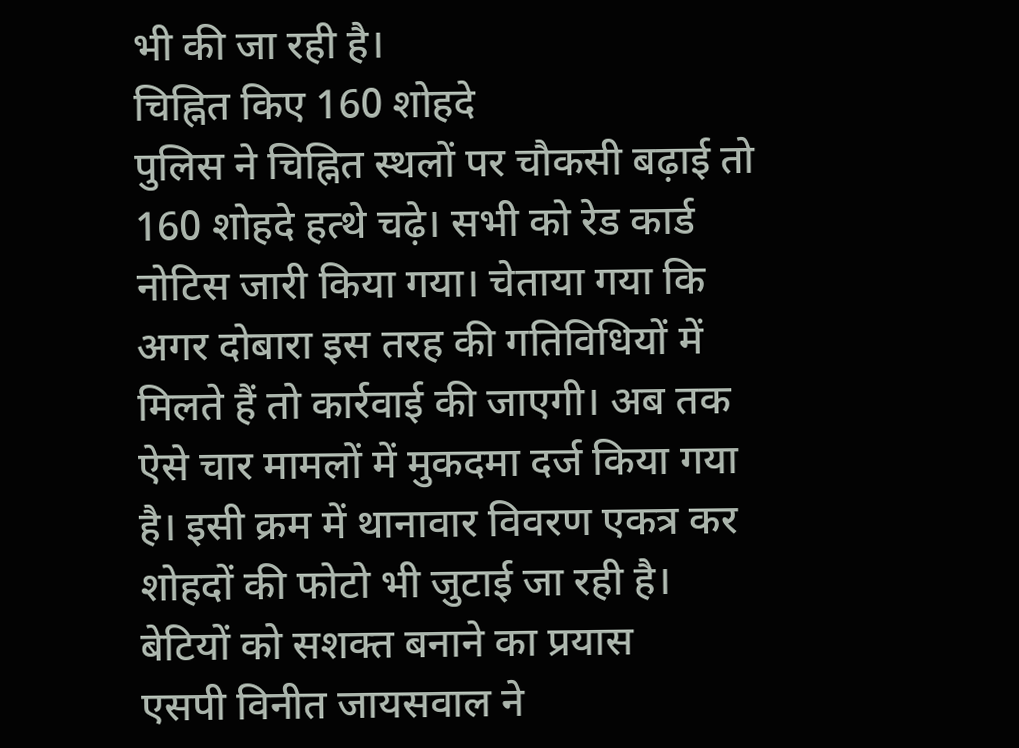भी की जा रही है।
चिह्नित किए 160 शोहदे
पुलिस ने चिह्नित स्थलों पर चौकसी बढ़ाई तो 160 शोहदे हत्थे चढ़े। सभी को रेड कार्ड नोटिस जारी किया गया। चेताया गया कि अगर दोबारा इस तरह की गतिविधियों में मिलते हैं तो कार्रवाई की जाएगी। अब तक ऐसे चार मामलों में मुकदमा दर्ज किया गया है। इसी क्रम में थानावार विवरण एकत्र कर शोहदों की फोटो भी जुटाई जा रही है।
बेटियों को सशक्त बनाने का प्रयास
एसपी विनीत जायसवाल ने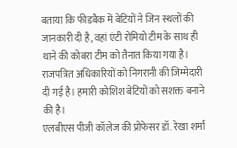बताया कि फीडबैक में बेटियों ने जिन स्थलों की जानकारी दी है, वहां एंटी रोमियो टीम के साथ ही थाने की कोबरा टीम को तैनात किया गया है। राजपत्रित अधिकारियों को निगरानी की जिम्मेदारी दी गई है। हमारी कोशिश बेटियों को सशक्त बनाने की है।
एलबीएस पीजी कॉलेज की प्रोफेसर डॉ. रेखा शर्मा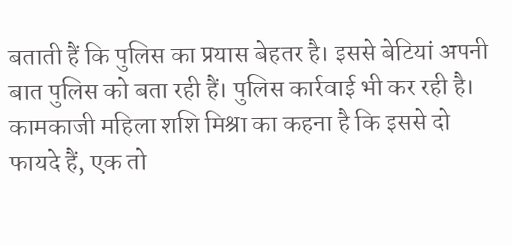बताती हैं कि पुलिस का प्रयास बेहतर है। इससे बेटियां अपनी बात पुलिस को बता रही हैं। पुलिस कार्रवाई भी कर रही है।
कामकाजी महिला शशि मिश्रा का कहना है कि इससे दो फायदे हैं, एक तो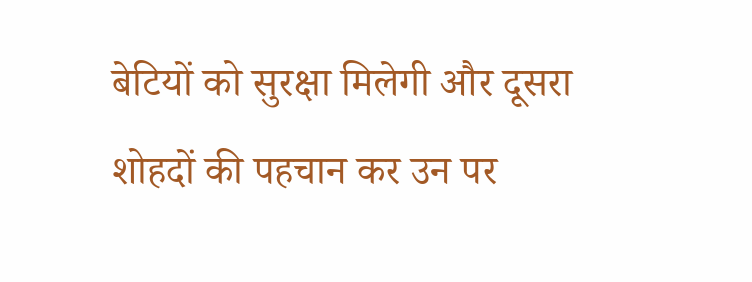बेटियों को सुरक्षा मिलेगी और दूसरा शोहदों की पहचान कर उन पर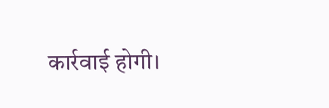कार्रवाई होगी।